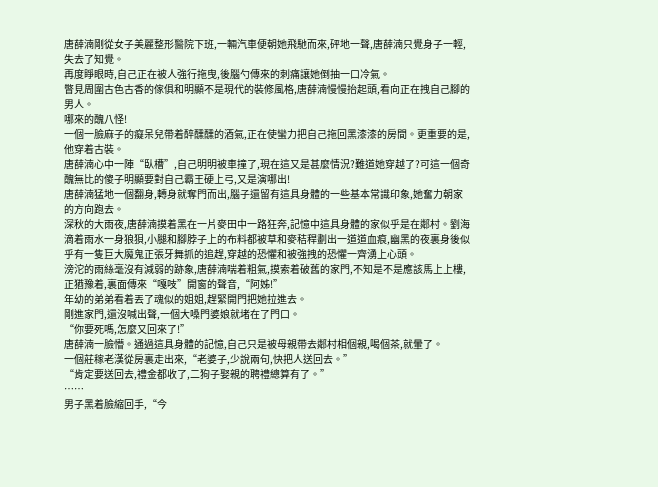唐薛湳剛從女子美麗整形醫院下班,一輛汽車便朝她飛馳而來,砰地一聲,唐薛湳只覺身子一輕,失去了知覺。
再度睜眼時,自己正在被人強行拖曳,後腦勺傳來的刺痛讓她倒抽一口冷氣。
瞥見周圍古色古香的傢俱和明顯不是現代的裝修風格,唐薛湳慢慢抬起頭,看向正在拽自己腳的男人。
哪來的醜八怪!
一個一臉麻子的癡呆兒帶着醉醺醺的酒氣,正在使蠻力把自己拖回黑漆漆的房間。更重要的是,他穿着古裝。
唐薛湳心中一陣“臥槽”,自己明明被車撞了,現在這又是甚麼情況?難道她穿越了?可這一個奇醜無比的傻子明顯要對自己霸王硬上弓,又是演哪出!
唐薛湳猛地一個翻身,轉身就奪門而出,腦子還留有這具身體的一些基本常識印象,她奮力朝家的方向跑去。
深秋的大雨夜,唐薛湳摸着黑在一片麥田中一路狂奔,記憶中這具身體的家似乎是在鄰村。劉海滴着雨水一身狼狽,小腿和腳脖子上的布料都被草和麥秸稈劃出一道道血痕,幽黑的夜裏身後似乎有一隻巨大魔鬼正張牙舞抓的追趕,穿越的恐懼和被強拽的恐懼一齊湧上心頭。
滂沱的雨絲毫沒有減弱的跡象,唐薛湳喘着粗氣,摸索着破舊的家門,不知是不是應該馬上上樓,正猶豫着,裏面傳來“嘎吱”開窗的聲音,“阿姊!”
年幼的弟弟看着丟了魂似的姐姐,趕緊開門把她拉進去。
剛進家門,還沒喊出聲,一個大嗓門婆娘就堵在了門口。
“你要死嗎,怎麼又回來了!”
唐薛湳一臉懵。通過這具身體的記憶,自己只是被母親帶去鄰村相個親,喝個茶,就暈了。
一個莊稼老漢從房裏走出來,“老婆子,少說兩句,快把人送回去。”
“肯定要送回去,禮金都收了,二狗子娶親的聘禮總算有了。”
……
男子黑着臉縮回手,“今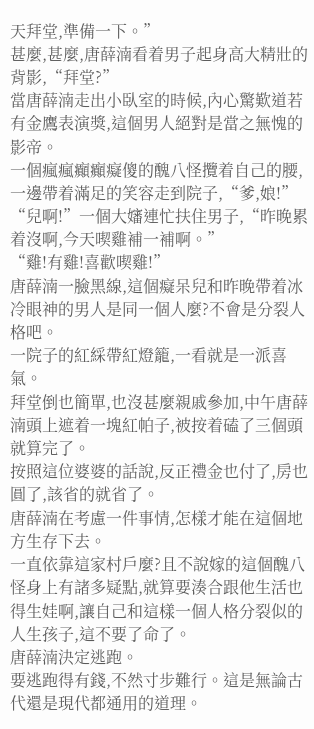天拜堂,準備一下。”
甚麼,甚麼,唐薛湳看着男子起身高大精壯的背影,“拜堂?”
當唐薛湳走出小臥室的時候,內心驚歎道若有金鷹表演獎,這個男人絕對是當之無愧的影帝。
一個瘋瘋癲癲癡傻的醜八怪攬着自己的腰,一邊帶着滿足的笑容走到院子,“爹,娘!”
“兒啊!”一個大嬸連忙扶住男子,“昨晚累着沒啊,今天喫雞補一補啊。”
“雞!有雞!喜歡喫雞!”
唐薛湳一臉黑線,這個癡呆兒和昨晚帶着冰冷眼神的男人是同一個人麼?不會是分裂人格吧。
一院子的紅綵帶紅燈籠,一看就是一派喜氣。
拜堂倒也簡單,也沒甚麼親戚參加,中午唐薛湳頭上遮着一塊紅帕子,被按着磕了三個頭就算完了。
按照這位婆婆的話說,反正禮金也付了,房也圓了,該省的就省了。
唐薛湳在考慮一件事情,怎樣才能在這個地方生存下去。
一直依靠這家村戶麼?且不說嫁的這個醜八怪身上有諸多疑點,就算要湊合跟他生活也得生娃啊,讓自己和這樣一個人格分裂似的人生孩子,這不要了命了。
唐薛湳決定逃跑。
要逃跑得有錢,不然寸步難行。這是無論古代還是現代都通用的道理。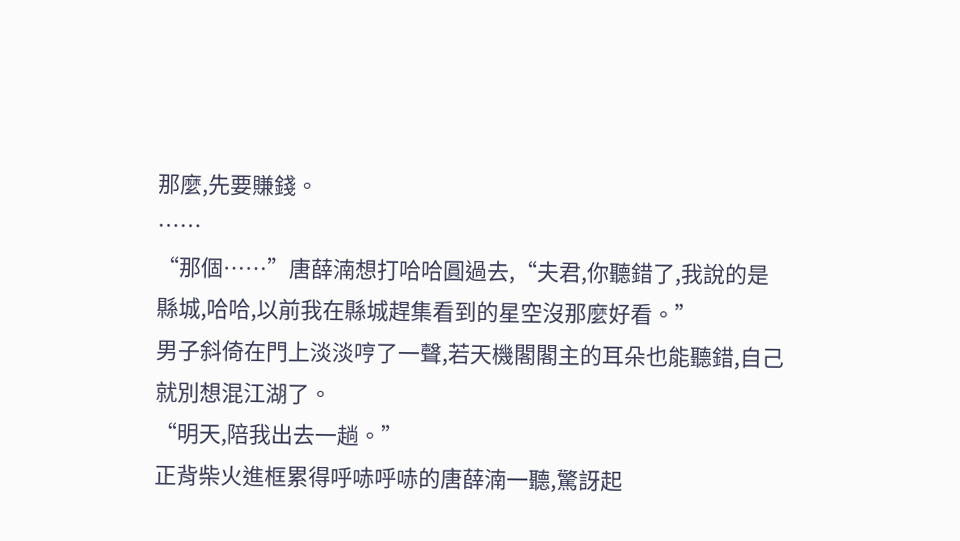那麼,先要賺錢。
……
“那個……”唐薛湳想打哈哈圓過去,“夫君,你聽錯了,我說的是縣城,哈哈,以前我在縣城趕集看到的星空沒那麼好看。”
男子斜倚在門上淡淡哼了一聲,若天機閣閣主的耳朵也能聽錯,自己就別想混江湖了。
“明天,陪我出去一趟。”
正背柴火進框累得呼哧呼哧的唐薛湳一聽,驚訝起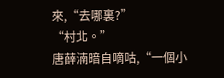來,“去哪裏?”
“村北。”
唐薛湳暗自嘀咕,“一個小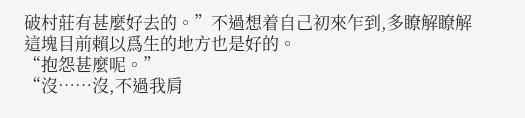破村莊有甚麼好去的。”不過想着自己初來乍到,多瞭解瞭解這塊目前賴以爲生的地方也是好的。
“抱怨甚麼呢。”
“沒……沒,不過我肩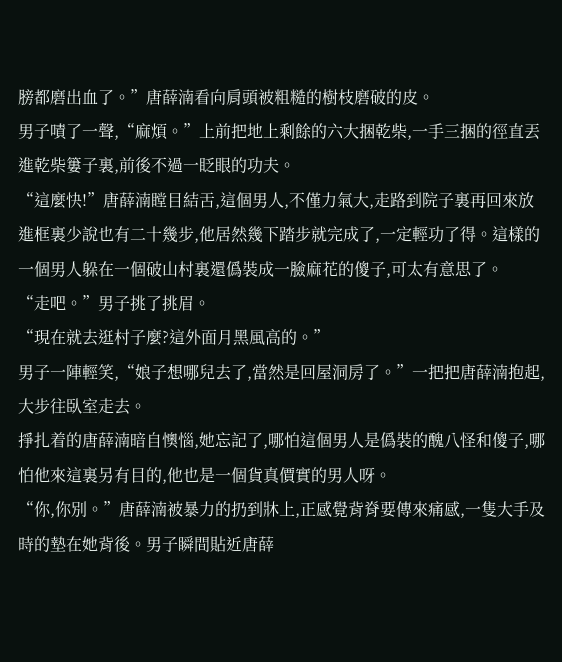膀都磨出血了。”唐薛湳看向肩頭被粗糙的樹枝磨破的皮。
男子嘖了一聲,“麻煩。”上前把地上剩餘的六大捆乾柴,一手三捆的徑直丟進乾柴簍子裏,前後不過一眨眼的功夫。
“這麼快!”唐薛湳瞠目結舌,這個男人,不僅力氣大,走路到院子裏再回來放進框裏少說也有二十幾步,他居然幾下踏步就完成了,一定輕功了得。這樣的一個男人躲在一個破山村裏還僞裝成一臉麻花的傻子,可太有意思了。
“走吧。”男子挑了挑眉。
“現在就去逛村子麼?這外面月黑風高的。”
男子一陣輕笑,“娘子想哪兒去了,當然是回屋洞房了。”一把把唐薛湳抱起,大步往臥室走去。
掙扎着的唐薛湳暗自懊惱,她忘記了,哪怕這個男人是僞裝的醜八怪和傻子,哪怕他來這裏另有目的,他也是一個貨真價實的男人呀。
“你,你別。”唐薛湳被暴力的扔到牀上,正感覺背脊要傳來痛感,一隻大手及時的墊在她背後。男子瞬間貼近唐薛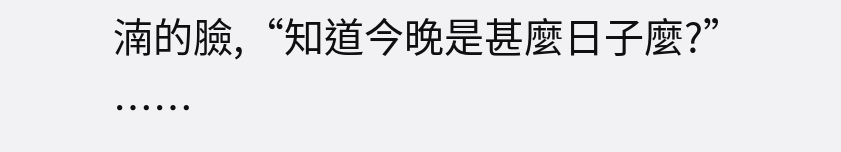湳的臉,“知道今晚是甚麼日子麼?”
……